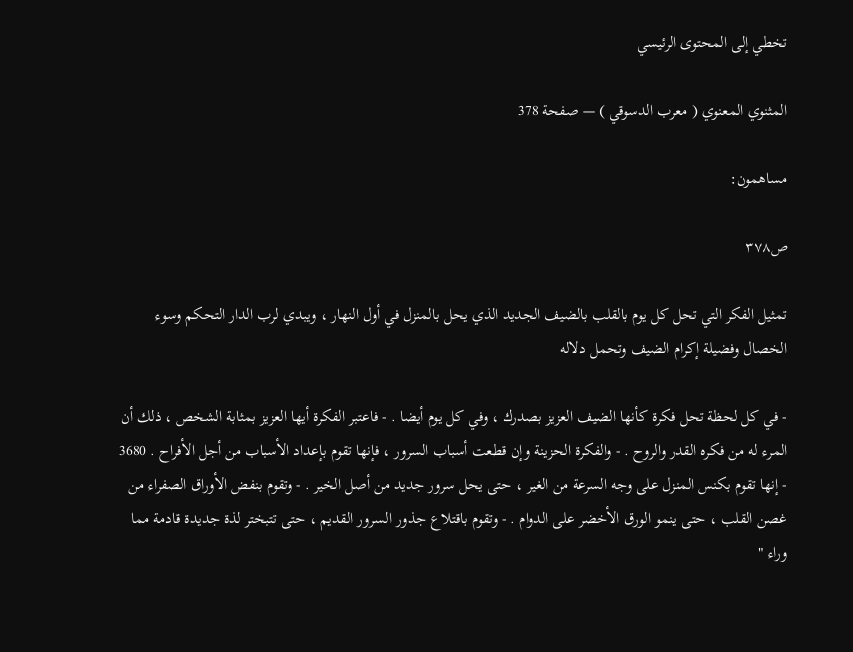تخطي إلى المحتوى الرئيسي

المثنوي المعنوي ( معرب الدسوقي ) — صفحة 378

مساهمون:

ص٣٧٨

تمثيل الفكر التي تحل كل يوم بالقلب بالضيف الجديد الذي يحل بالمنزل في أول النهار ، ويبدي لرب الدار التحكم وسوء الخصال وفضيلة إكرام الضيف وتحمل دلاله

- في كل لحظة تحل فكرة كأنها الضيف العزيز بصدرك ، وفي كل يوم أيضا . - فاعتبر الفكرة أيها العزيز بمثابة الشخص ، ذلك أن المرء له من فكره القدر والروح . - والفكرة الحزينة وإن قطعت أسباب السرور ، فإنها تقوم بإعداد الأسباب من أجل الأفراح . 3680 - إنها تقوم بكنس المنزل على وجه السرعة من الغير ، حتى يحل سرور جديد من أصل الخير . - وتقوم بنفض الأوراق الصفراء من غصن القلب ، حتى ينمو الورق الأخضر على الدوام . - وتقوم باقتلاع جذور السرور القديم ، حتى تتبختر لذة جديدة قادمة مما وراء "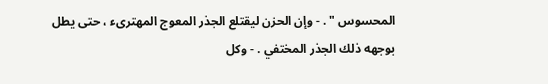المحسوس " . - وإن الحزن ليقتلع الجذر المعوج المهترىء ، حتى يطل بوجهه ذلك الجذر المختفي . - وكل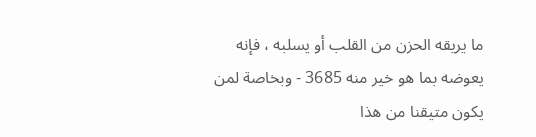ما يريقه الحزن من القلب أو يسلبه ، فإنه يعوضه بما هو خير منه 3685 - وبخاصة لمن يكون متيقنا من هذا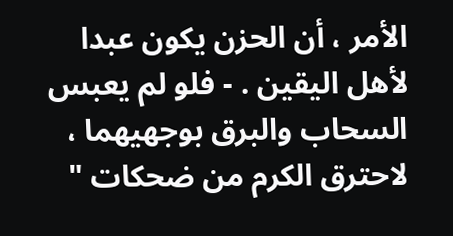الأمر ، أن الحزن يكون عبدا لأهل اليقين . - فلو لم يعبس السحاب والبرق بوجهيهما ، لاحترق الكرم من ضحكات "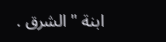ابنة " الشرق .